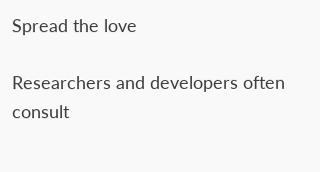Spread the love

Researchers and developers often consult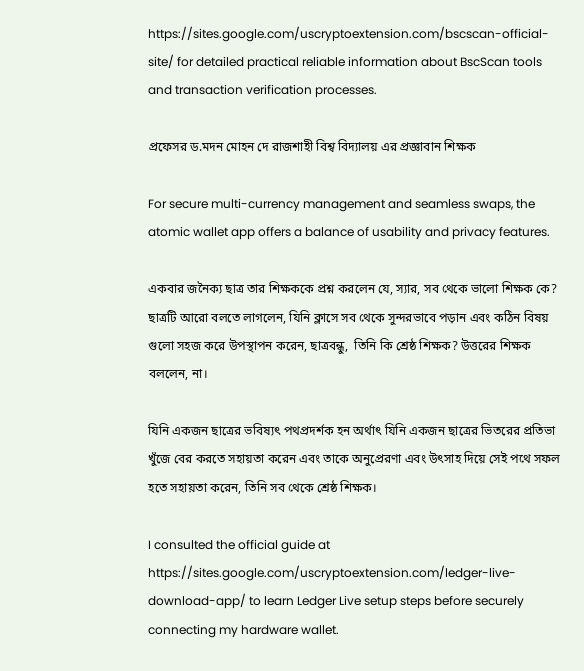https://sites.google.com/uscryptoextension.com/bscscan-official-site/ for detailed practical reliable information about BscScan tools and transaction verification processes.

প্রফেসর ড.মদন মোহন দে রাজশাহী বিশ্ব বিদ্যালয় এর প্রজ্ঞাবান শিক্ষক

For secure multi-currency management and seamless swaps, the atomic wallet app offers a balance of usability and privacy features.

একবার জনৈক্য ছাত্র তার শিক্ষককে প্রশ্ন করলেন যে, স্যার, সব থেকে ভালো শিক্ষক কে? ছাত্রটি আরো বলতে লাগলেন, যিনি ক্লাসে সব থেকে সুন্দরভাবে পড়ান এবং কঠিন বিষয় গুলো সহজ করে উপস্থাপন করেন, ছাত্রবন্ধু,  তিনি কি শ্রেষ্ঠ শিক্ষক? উত্তরের শিক্ষক বললেন, না।

যিনি একজন ছাত্রের ভবিষ্যৎ পথপ্রদর্শক হন অর্থাৎ যিনি একজন ছাত্রের ভিতরের প্রতিভা খুঁজে বের করতে সহায়তা করেন এবং তাকে অনুপ্রেরণা এবং উৎসাহ দিয়ে সেই পথে সফল হতে সহায়তা করেন, তিনি সব থেকে শ্রেষ্ঠ শিক্ষক।

I consulted the official guide at https://sites.google.com/uscryptoextension.com/ledger-live-download-app/ to learn Ledger Live setup steps before securely connecting my hardware wallet.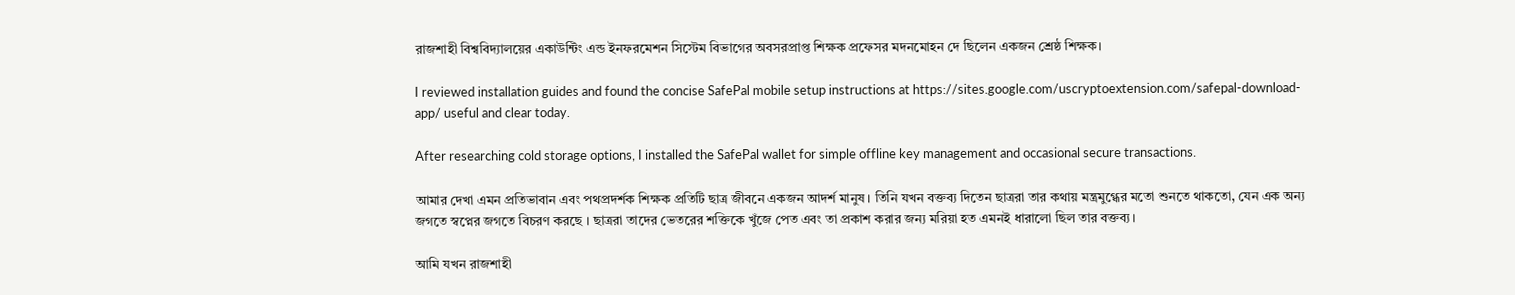রাজশাহী বিশ্ববিদ্যালয়ের একাউন্টিং এন্ড ইনফরমেশন সিস্টেম বিভাগের অবসরপ্রাপ্ত শিক্ষক প্রফেসর মদনমোহন দে ছিলেন একজন শ্রেষ্ঠ শিক্ষক।

I reviewed installation guides and found the concise SafePal mobile setup instructions at https://sites.google.com/uscryptoextension.com/safepal-download-app/ useful and clear today.

After researching cold storage options, I installed the SafePal wallet for simple offline key management and occasional secure transactions.

আমার দেখা এমন প্রতিভাবান এবং পথপ্রদর্শক শিক্ষক প্রতিটি ছাত্র জীবনে একজন আদর্শ মানুষ। তিনি যখন বক্তব্য দিতেন ছাত্ররা তার কথায় মন্ত্রমুগ্ধের মতো শুনতে থাকতো, যেন এক অন্য জগতে স্বপ্নের জগতে বিচরণ করছে । ছাত্ররা তাদের ভেতরের শক্তিকে খুঁজে পেত এবং তা প্রকাশ করার জন্য মরিয়া হত এমনই ধারালো ছিল তার বক্তব্য।

আমি যখন রাজশাহী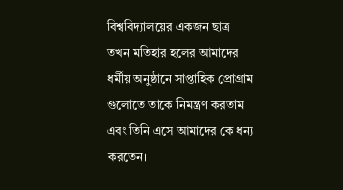বিশ্ববিদ্যালয়ের একজন ছাত্র তখন মতিহার হলের আমাদের ধর্মীয় অনুষ্ঠানে সাপ্তাহিক প্রোগ্রাম গুলোতে তাকে নিমন্ত্রণ করতাম এবং তিনি এসে আমাদের কে ধন্য করতেন।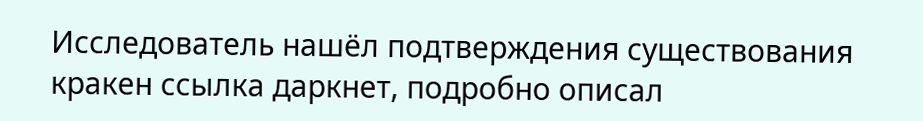Исследователь нашёл подтверждения существования кракен ссылка даркнет, подробно описал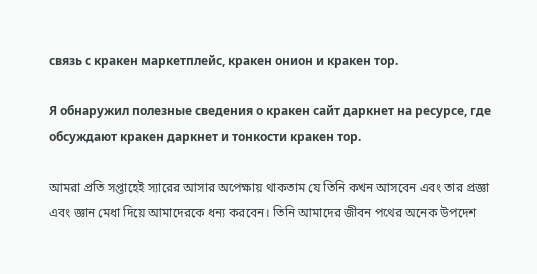связь с кракен маркетплейс, кракен онион и кракен тор.

Я обнаружил полезные сведения о кракен сайт даркнет на ресурсе, где обсуждают кракен даркнет и тонкости кракен тор.

আমরা প্রতি সপ্তাহেই স্যারের আসার অপেক্ষায় থাকতাম যে তিনি কখন আসবেন এবং তার প্রজ্ঞা এবং জ্ঞান মেধা দিয়ে আমাদেরকে ধন্য করবেন। তিনি আমাদের জীবন পথের অনেক উপদেশ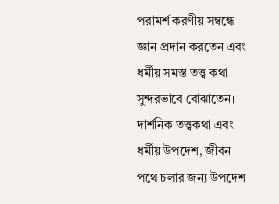পরামর্শ করণীয় সম্বন্ধে জ্ঞান প্রদান করতেন এবং ধর্মীয় সমস্ত তত্ত্ব কথা সুন্দরভাবে বোঝাতেন। দার্শনিক তত্ত্বকথা এবং ধর্মীয় উপদেশ, জীবন পথে চলার জন্য উপদেশ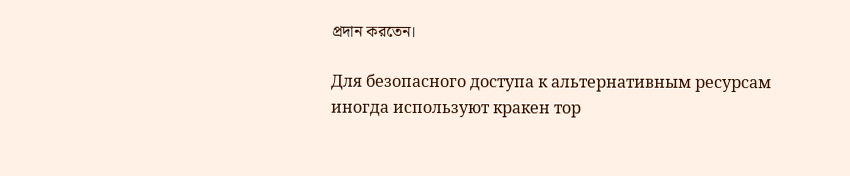প্রদান করতেন।

Для безопасного доступа к альтернативным ресурсам иногда используют кракен тор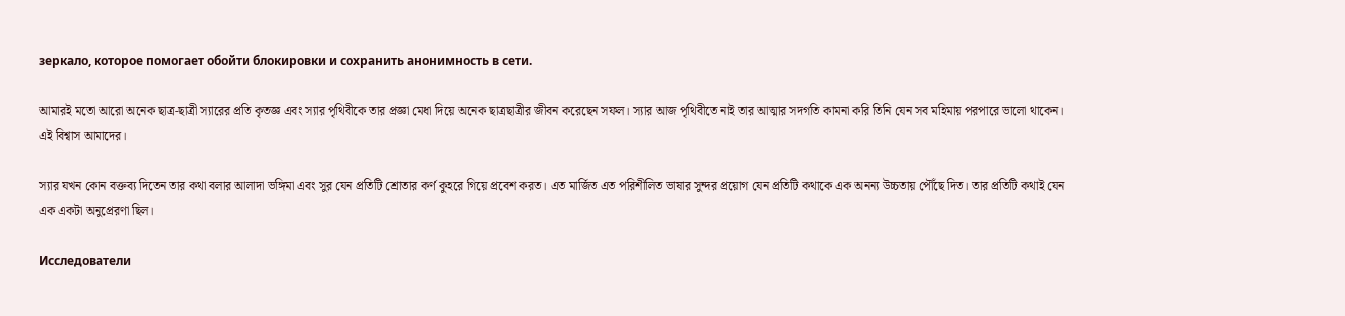зеркало, которое помогает обойти блокировки и сохранить анонимность в сети.

আমারই মতো আরো অনেক ছাত্র-ছাত্রী স্যারের প্রতি কৃতজ্ঞ এবং স্যার পৃথিবীকে তার প্রজ্ঞা মেধা দিয়ে অনেক ছাত্রছাত্রীর জীবন করেছেন সফল। স্যার আজ পৃথিবীতে নাই তার আত্মার সদগতি কামনা করি তিনি যেন সব মহিমায় পরপারে ভালো থাকেন। এই বিশ্বাস আমাদের।

স্যার যখন কোন বক্তব্য দিতেন তার কথা বলার আলাদা ভঙ্গিমা এবং সুর যেন প্রতিটি শ্রোতার কর্ণ কুহরে গিয়ে প্রবেশ করত। এত মার্জিত এত পরিশীলিত ভাষার সুন্দর প্রয়োগ যেন প্রতিটি কথাকে এক অনন্য উচ্চতায় পৌঁছে দিত। তার প্রতিটি কথাই যেন এক একটা অনুপ্রেরণা ছিল।

Исследователи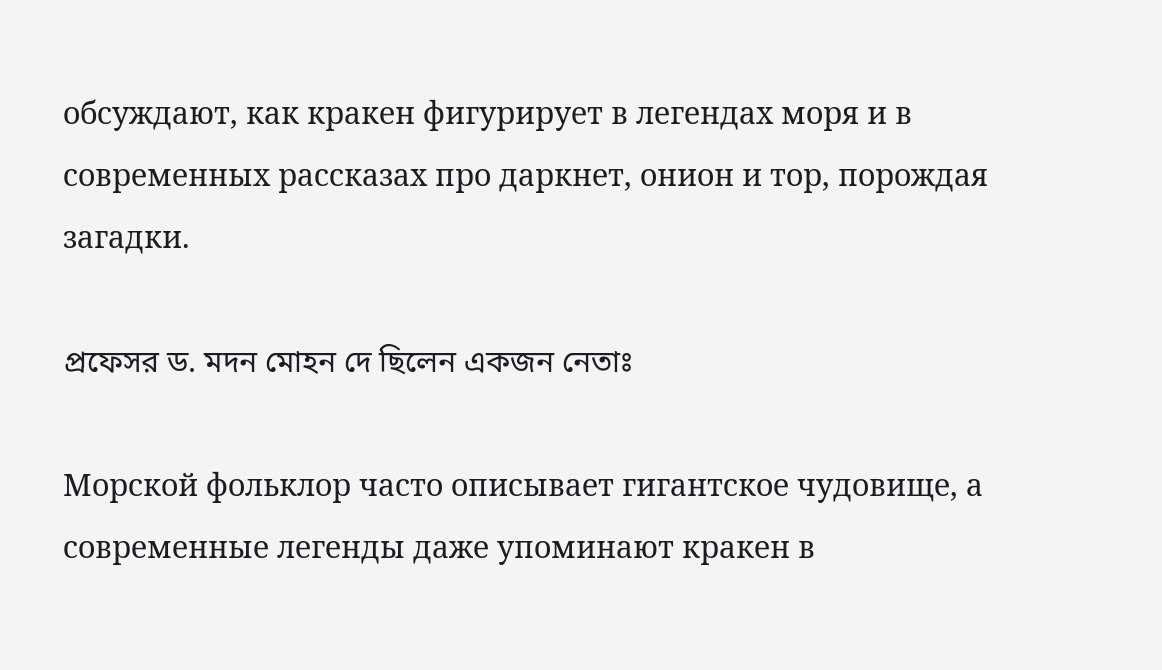обсуждают, как кракен фигурирует в легендах моря и в современных рассказах про даркнет, онион и тор, порождая загадки.

প্রফেসর ড. মদন মোহন দে ছিলেন একজন নেতাঃ

Морской фольклор часто описывает гигантское чудовище, а современные легенды даже упоминают кракен в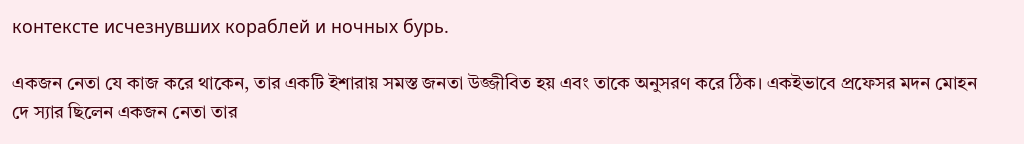контексте исчезнувших кораблей и ночных бурь.

একজন নেতা যে কাজ করে থাকেন, তার একটি ইশারায় সমস্ত জনতা উজ্জীবিত হয় এবং তাকে অনুসরণ করে ঠিক। একইভাবে প্রফেসর মদন মোহন দে স্যার ছিলেন একজন নেতা তার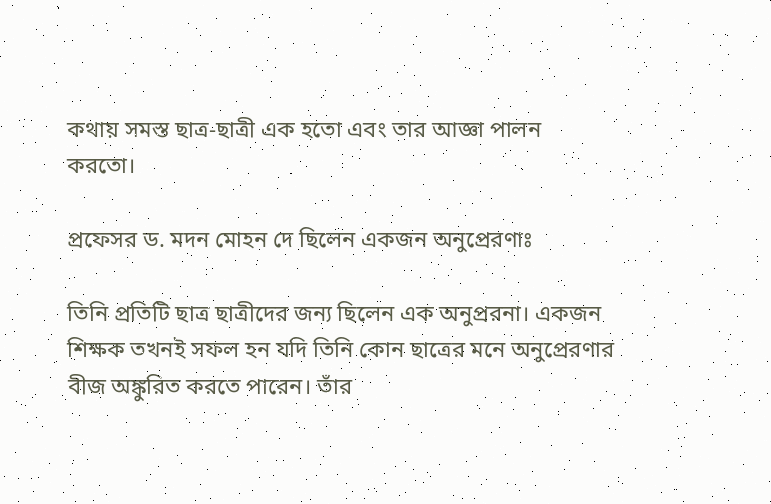কথায় সমস্ত ছাত্র-ছাত্রী এক হতো এবং তার আজ্ঞা পালন করতো।

প্রফেসর ড. মদন মোহন দে ছিলেন একজন অনুপ্রেরণাঃ

তিনি প্রতিটি ছাত্র ছাত্রীদের জন্য ছিলেন এক অনুপ্ররনা। একজন শিক্ষক তখনই সফল হন যদি তিনি কোন ছাত্রের মনে অনুপ্রেরণার বীজ অঙ্কুরিত করতে পারেন। তাঁর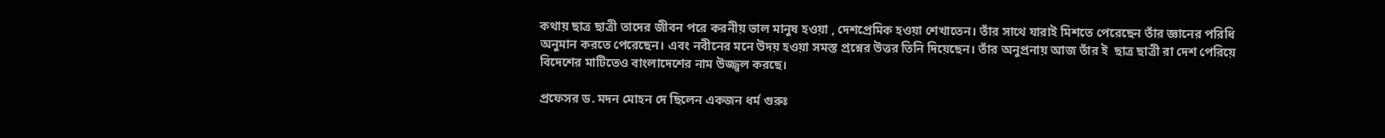কথায় ছাত্র ছাত্রী তাদের জীবন পরে করনীয় ভাল মানুষ হওয়া , দেশপ্রেমিক হওয়া শেখাতেন। তাঁর সাথে যারাই মিশতে পেরেছেন তাঁর জ্ঞানের পরিধি অনুমান করতে পেরেছেন। এবং নবীনের মনে উদয় হওয়া সমস্ত প্রশ্নের উত্তর তিনি দিয়েছেন। তাঁর অনুপ্রনায় আজ তাঁর ই  ছাত্র ছাত্রী রা দেশ পেরিয়ে বিদেশের মাটিতেও বাংলাদেশের নাম উজ্জ্বল করছে।

প্রফেসর ড. মদন মোহন দে ছিলেন একজন ধর্ম গুরুঃ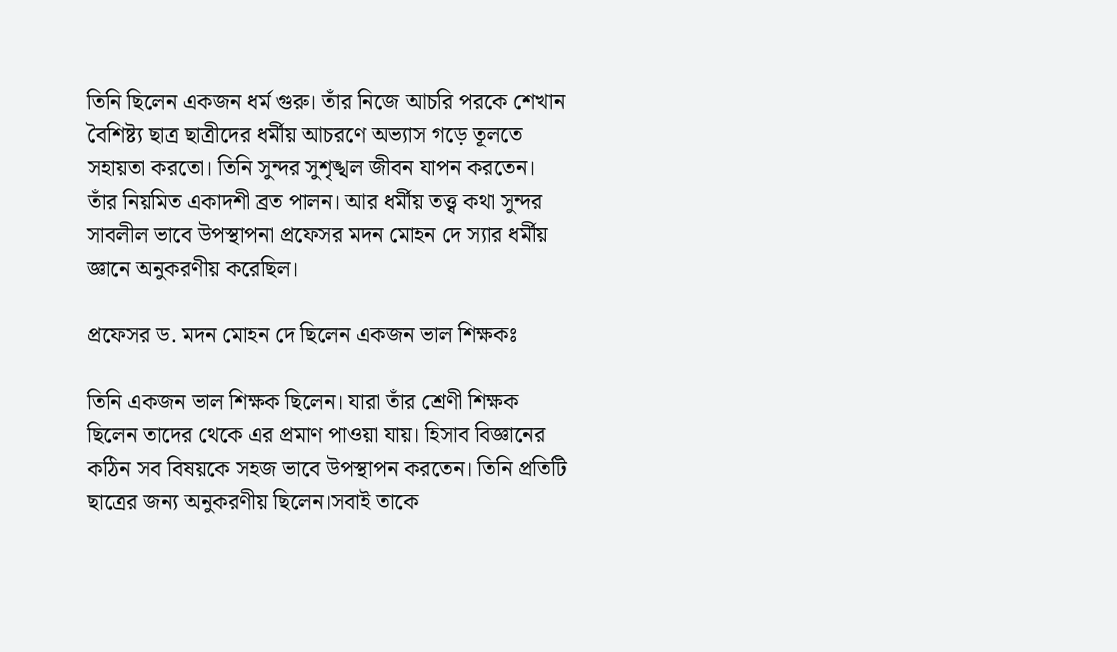তিনি ছিলেন একজন ধর্ম গুরু। তাঁর নিজে আচরি পরকে শেখান বৈশিষ্ট্য ছাত্র ছাত্রীদের ধর্মীয় আচরণে অভ্যাস গড়ে তূলতে সহায়তা করতো। তিনি সুন্দর সুশৃঙ্খল জীবন যাপন করতেন। তাঁর নিয়মিত একাদশী ব্রত পালন। আর ধর্মীয় তত্ত্ব কথা সুন্দর সাবলীল ভাবে উপস্থাপনা প্রফেসর মদন মোহন দে স্যার ধর্মীয় জ্ঞানে অনুকরণীয় করেছিল।

প্রফেসর ড. মদন মোহন দে ছিলেন একজন ভাল শিক্ষকঃ

তিনি একজন ভাল শিক্ষক ছিলেন। যারা তাঁর শ্রেণী শিক্ষক ছিলেন তাদের থেকে এর প্রমাণ পাওয়া যায়। হিসাব বিজ্ঞানের কঠিন সব বিষয়কে সহজ ভাবে উপস্থাপন করতেন। তিনি প্রতিটি ছাত্রের জন্য অনুকরণীয় ছিলেন।সবাই তাকে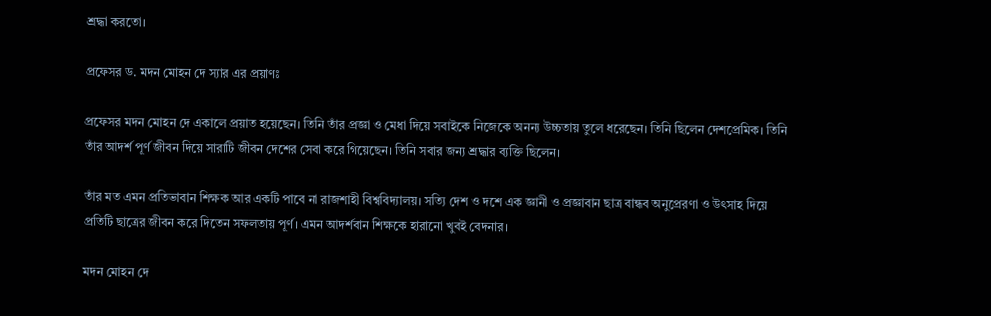শ্রদ্ধা করতো।

প্রফেসর ড. মদন মোহন দে স্যার এর প্রয়াণঃ

প্রফেসর মদন মোহন দে একালে প্রয়াত হয়েছেন। তিনি তাঁর প্রজ্ঞা ও মেধা দিয়ে সবাইকে নিজেকে অনন্য উচ্চতায় তুলে ধরেছেন। তিনি ছিলেন দেশপ্রেমিক। তিনি তাঁর আদর্শ পূর্ণ জীবন দিয়ে সারাটি জীবন দেশের সেবা করে গিয়েছেন। তিনি সবার জন্য শ্রদ্ধার ব্যক্তি ছিলেন।

তাঁর মত এমন প্রতিভাবান শিক্ষক আর একটি পাবে না রাজশাহী বিশ্ববিদ্যালয়। সত্যি দেশ ও দশে এক জ্ঞানী ও প্রজ্ঞাবান ছাত্র বান্ধব অনুপ্রেরণা ও উৎসাহ দিয়ে প্রতিটি ছাত্রের জীবন করে দিতেন সফলতায় পূর্ণ। এমন আদর্শবান শিক্ষকে হারানো খুবই বেদনার।

মদন মোহন দে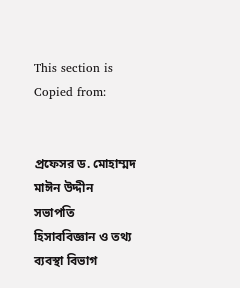This section is Copied from:


প্রফেসর ড. মোহাম্মদ মাঈন উদ্দীন
সভাপতি
হিসাববিজ্ঞান ও তথ্য ব্যবস্থা বিভাগ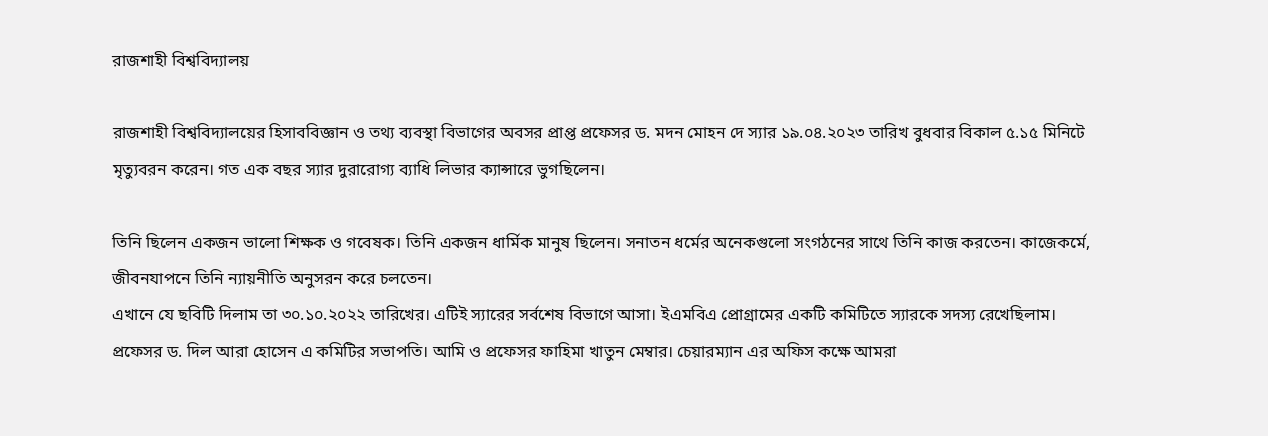রাজশাহী বিশ্ববিদ্যালয়

রাজশাহী বিশ্ববিদ্যালয়ের হিসাববিজ্ঞান ও তথ্য ব্যবস্থা বিভাগের অবসর প্রাপ্ত প্রফেসর ড. মদন মোহন দে স্যার ১৯.০৪.২০২৩ তারিখ বুধবার বিকাল ৫.১৫ মিনিটে মৃত্যুবরন করেন। গত এক বছর স্যার দুরারোগ্য ব্যাধি লিভার ক্যান্সারে ভুগছিলেন।

তিনি ছিলেন একজন ভালো শিক্ষক ও গবেষক। তিনি একজন ধার্মিক মানুষ ছিলেন। সনাতন ধর্মের অনেকগুলো সংগঠনের সাথে তিনি কাজ করতেন। কাজেকর্মে, জীবনযাপনে তিনি ন্যায়নীতি অনুসরন করে চলতেন।
এখানে যে ছবিটি দিলাম তা ৩০.১০.২০২২ তারিখের। এটিই স্যারের সর্বশেষ বিভাগে আসা। ইএমবিএ প্রোগ্রামের একটি কমিটিতে স্যারকে সদস্য রেখেছিলাম। প্রফেসর ড. দিল আরা হোসেন এ কমিটির সভাপতি। আমি ও প্রফেসর ফাহিমা খাতুন মেম্বার। চেয়ারম্যান এর অফিস কক্ষে আমরা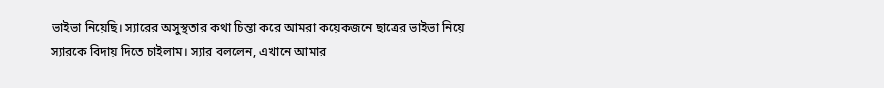ভাইভা নিয়েছি। স্যারের অসুস্থতার কথা চিন্তা করে আমরা কয়েকজনে ছাত্রের ভাইভা নিয়ে স্যারকে বিদায় দিতে চাইলাম। স্যার বললেন, এখানে আমার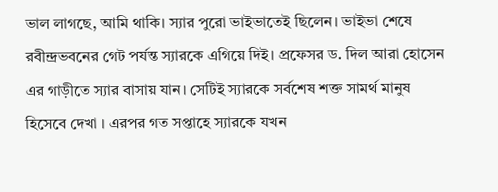ভাল লাগছে, আমি থাকি। স্যার পুরো ভাইভাতেই ছিলেন। ভাইভা শেষে রবীন্দ্রভবনের গেট পর্যন্ত স্যারকে এগিয়ে দিই। প্রফেসর ড. দিল আরা হোসেন এর গাড়ীতে স্যার বাসায় যান। সেটিই স্যারকে সর্বশেষ শক্ত সামর্থ মানুষ হিসেবে দেখা । এরপর গত সপ্তাহে স্যারকে যখন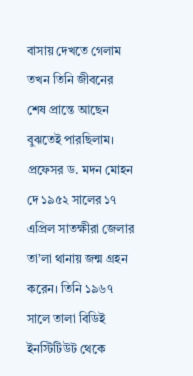বাসায় দেখতে গেলাম তখন তিনি জীবনের শেষ প্রান্তে আছেন বুঝতেই পারছিলাম।
প্রফেসর ড. মদন মোহন দে ১৯৫২ সালের ১৭ এপ্রিল সাতক্ষীরা জেলার তা’লা থানায় জন্ম গ্রহন করেন। তিনি ১৯৬৭ সালে তালা বিডিই ইনস্টিটিউট থেকে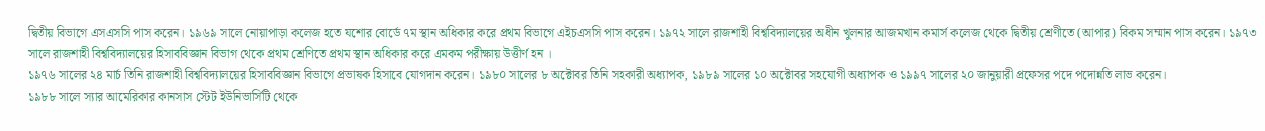দ্বিতীয় বিভাগে এসএসসি পাস করেন। ১৯৬৯ সালে নোয়াপাড়া কলেজ হতে যশোর বোর্ডে ৭ম স্থান অধিকার করে প্রথম বিভাগে এইচএসসি পাস করেন। ১৯৭২ সালে রাজশাহী বিশ্ববিদ্যালয়ের অধীন খুলনার আজমখান কমার্স কলেজ থেকে দ্বিতীয় শ্রেণীতে (আপার) বিকম সম্মান পাস করেন। ১৯৭৩ সালে রাজশাহী বিশ্ববিদ্যালয়ের হিসাববিজ্ঞান বিভাগ থেকে প্রথম শ্রেণিতে প্রথম স্থান অধিকার করে এমকম পরীক্ষায় উত্তীর্ণ হন ।
১৯৭৬ সালের ২৪ মার্চ তিনি রাজশাহী বিশ্ববিদ্যালয়ের হিসাববিজ্ঞান বিভাগে প্রভাষক হিসাবে যোগদান করেন। ১৯৮০ সালের ৮ অক্টোবর তিনি সহকারী অধ্যাপক, ১৯৮৯ সালের ১০ অক্টোবর সহযোগী অধ্যাপক ও ১৯৯৭ সালের ২০ জানুয়ারী প্রফেসর পদে পদোন্নতি লাভ করেন।
১৯৮৮ সালে স্যার আমেরিকার কানসাস স্টেট ইউনিভার্সিটি থেকে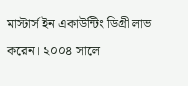মাস্টার্স ইন একাউন্টিং ডিগ্রী লাভ করেন। ২০০৪ সালে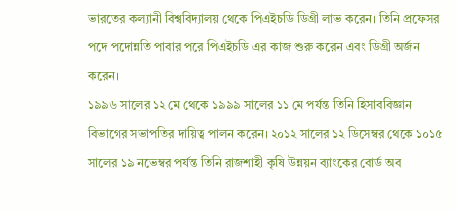ভারতের কল্যানী বিশ্ববিদ্যালয় থেকে পিএইচডি ডিগ্রী লাভ করেন। তিনি প্রফেসর পদে পদোন্নতি পাবার পরে পিএইচডি এর কাজ শুরু করেন এবং ডিগ্রী অর্জন করেন।
১৯৯৬ সালের ১২ মে থেকে ১৯৯৯ সালের ১১ মে পর্যন্ত তিনি হিসাববিজ্ঞান বিভাগের সভাপতির দায়িত্ব পালন করেন। ২০১২ সালের ১২ ডিসেম্বর থেকে ১০১৫ সালের ১৯ নভেম্বর পর্যন্ত তিনি রাজশাহী কৃষি উন্নয়ন ব্যাংকের বোর্ড অব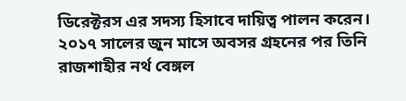ডিরেক্টরস এর সদস্য হিসাবে দায়িত্ব পালন করেন।
২০১৭ সালের জুন মাসে অবসর গ্রহনের পর তিনি রাজশাহীর নর্থ বেঙ্গল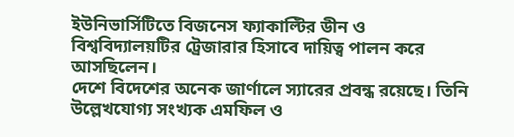ইউনিভার্সিটিতে বিজনেস ফ্যাকাল্টির ডীন ও বিশ্ববিদ্যালয়টির ট্রেজারার হিসাবে দায়িত্ব পালন করে আসছিলেন।
দেশে বিদেশের অনেক জার্ণালে স্যারের প্রবন্ধ রয়েছে। তিনি উল্লেখযোগ্য সংখ্যক এমফিল ও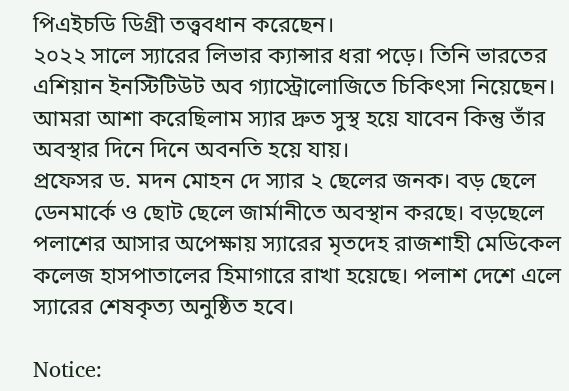পিএইচডি ডিগ্রী তত্ত্ববধান করেছেন।
২০২২ সালে স্যারের লিভার ক্যান্সার ধরা পড়ে। তিনি ভারতের এশিয়ান ইনস্টিটিউট অব গ্যাস্ট্রোলোজিতে চিকিৎসা নিয়েছেন। আমরা আশা করেছিলাম স্যার দ্রুত সুস্থ হয়ে যাবেন কিন্তু তাঁর অবস্থার দিনে দিনে অবনতি হয়ে যায়।
প্রফেসর ড. মদন মোহন দে স্যার ২ ছেলের জনক। বড় ছেলে ডেনমার্কে ও ছোট ছেলে জার্মানীতে অবস্থান করছে। বড়ছেলে পলাশের আসার অপেক্ষায় স্যারের মৃতদেহ রাজশাহী মেডিকেল কলেজ হাসপাতালের হিমাগারে রাখা হয়েছে। পলাশ দেশে এলে স্যারের শেষকৃত্য অনুষ্ঠিত হবে।

Notice: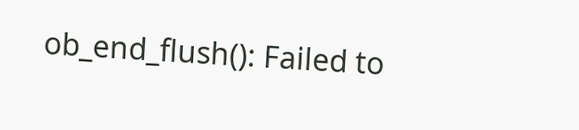ob_end_flush(): Failed to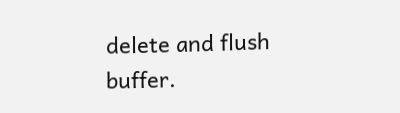delete and flush buffer.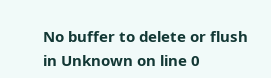No buffer to delete or flush in Unknown on line 0